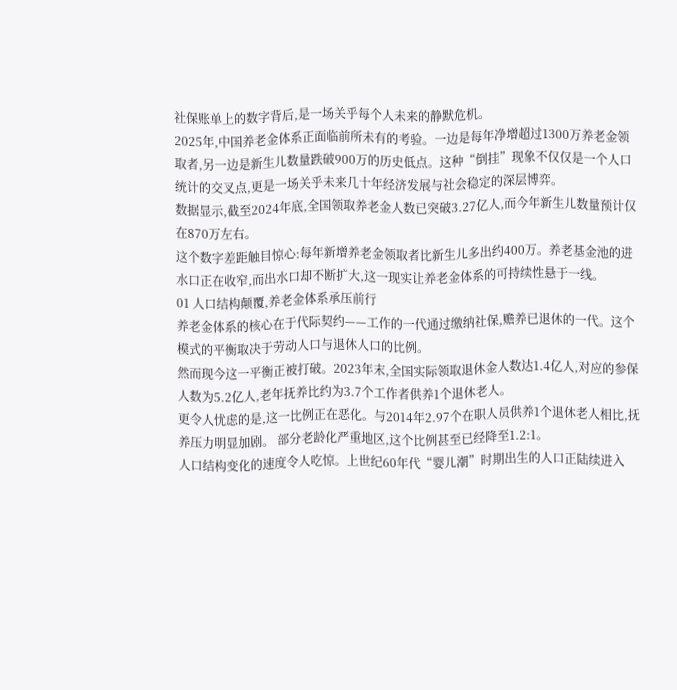社保账单上的数字背后,是一场关乎每个人未来的静默危机。
2025年,中国养老金体系正面临前所未有的考验。一边是每年净增超过1300万养老金领取者,另一边是新生儿数量跌破900万的历史低点。这种“倒挂”现象不仅仅是一个人口统计的交叉点,更是一场关乎未来几十年经济发展与社会稳定的深层博弈。
数据显示,截至2024年底,全国领取养老金人数已突破3.27亿人,而今年新生儿数量预计仅在870万左右。
这个数字差距触目惊心:每年新增养老金领取者比新生儿多出约400万。养老基金池的进水口正在收窄,而出水口却不断扩大,这一现实让养老金体系的可持续性悬于一线。
01 人口结构颠覆,养老金体系承压前行
养老金体系的核心在于代际契约——工作的一代通过缴纳社保,赡养已退休的一代。这个模式的平衡取决于劳动人口与退休人口的比例。
然而现今这一平衡正被打破。2023年末,全国实际领取退休金人数达1.4亿人,对应的参保人数为5.2亿人,老年抚养比约为3.7个工作者供养1个退休老人。
更令人忧虑的是,这一比例正在恶化。与2014年2.97个在职人员供养1个退休老人相比,抚养压力明显加剧。 部分老龄化严重地区,这个比例甚至已经降至1.2:1。
人口结构变化的速度令人吃惊。上世纪60年代“婴儿潮”时期出生的人口正陆续进入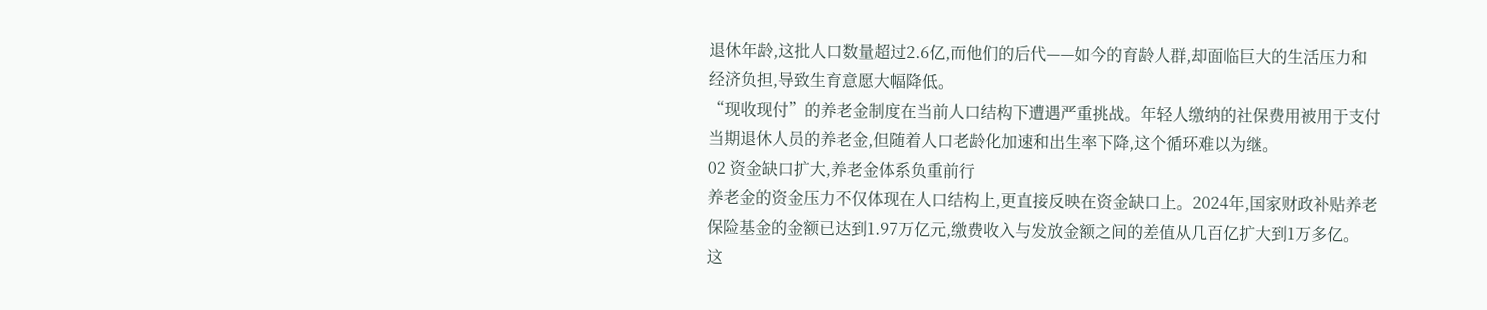退休年龄,这批人口数量超过2.6亿,而他们的后代——如今的育龄人群,却面临巨大的生活压力和经济负担,导致生育意愿大幅降低。
“现收现付”的养老金制度在当前人口结构下遭遇严重挑战。年轻人缴纳的社保费用被用于支付当期退休人员的养老金,但随着人口老龄化加速和出生率下降,这个循环难以为继。
02 资金缺口扩大,养老金体系负重前行
养老金的资金压力不仅体现在人口结构上,更直接反映在资金缺口上。2024年,国家财政补贴养老保险基金的金额已达到1.97万亿元,缴费收入与发放金额之间的差值从几百亿扩大到1万多亿。
这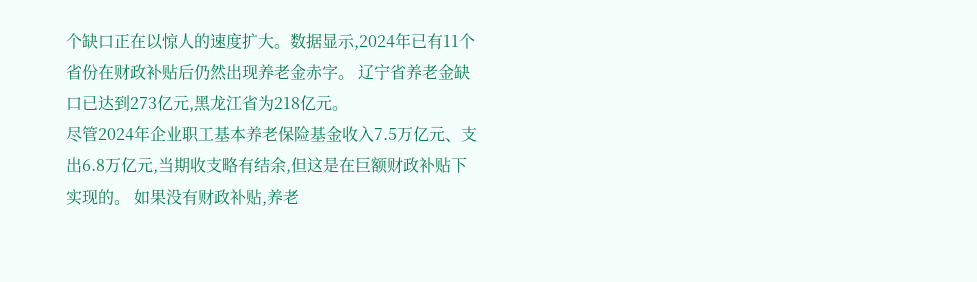个缺口正在以惊人的速度扩大。数据显示,2024年已有11个省份在财政补贴后仍然出现养老金赤字。 辽宁省养老金缺口已达到273亿元,黑龙江省为218亿元。
尽管2024年企业职工基本养老保险基金收入7.5万亿元、支出6.8万亿元,当期收支略有结余,但这是在巨额财政补贴下实现的。 如果没有财政补贴,养老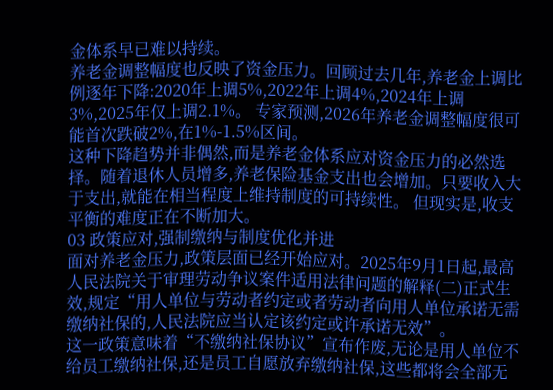金体系早已难以持续。
养老金调整幅度也反映了资金压力。回顾过去几年,养老金上调比例逐年下降:2020年上调5%,2022年上调4%,2024年上调3%,2025年仅上调2.1%。 专家预测,2026年养老金调整幅度很可能首次跌破2%,在1%-1.5%区间。
这种下降趋势并非偶然,而是养老金体系应对资金压力的必然选择。随着退休人员增多,养老保险基金支出也会增加。只要收入大于支出,就能在相当程度上维持制度的可持续性。 但现实是,收支平衡的难度正在不断加大。
03 政策应对,强制缴纳与制度优化并进
面对养老金压力,政策层面已经开始应对。2025年9月1日起,最高人民法院关于审理劳动争议案件适用法律问题的解释(二)正式生效,规定“用人单位与劳动者约定或者劳动者向用人单位承诺无需缴纳社保的,人民法院应当认定该约定或许承诺无效”。
这一政策意味着“不缴纳社保协议”宣布作废,无论是用人单位不给员工缴纳社保,还是员工自愿放弃缴纳社保,这些都将会全部无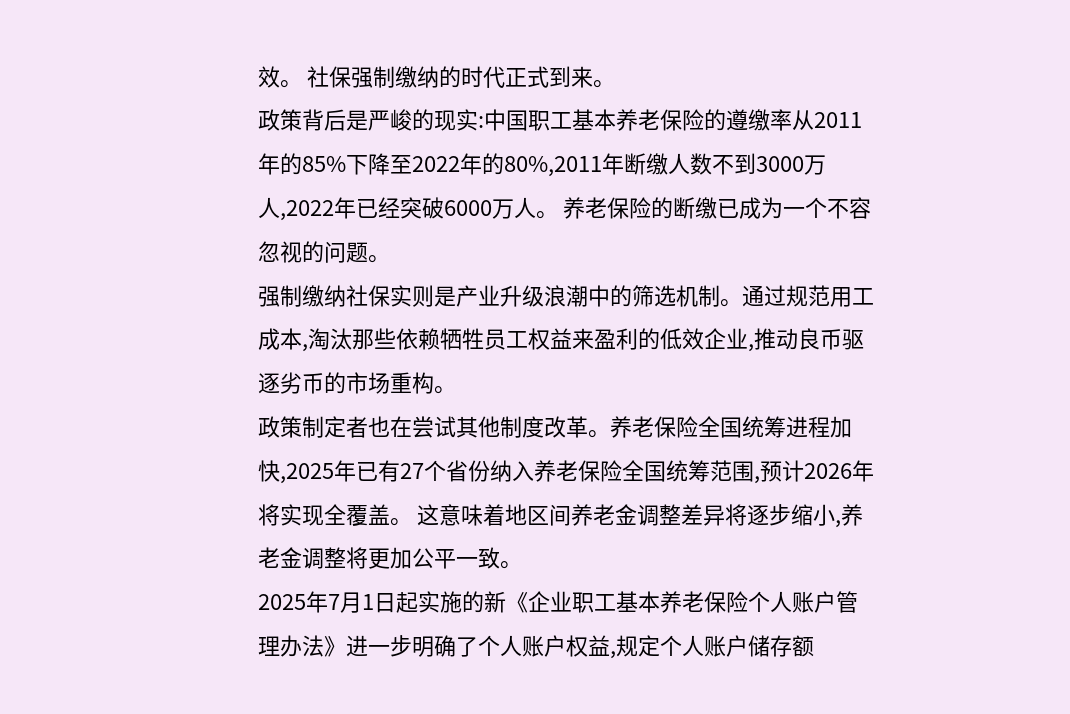效。 社保强制缴纳的时代正式到来。
政策背后是严峻的现实:中国职工基本养老保险的遵缴率从2011年的85%下降至2022年的80%,2011年断缴人数不到3000万人,2022年已经突破6000万人。 养老保险的断缴已成为一个不容忽视的问题。
强制缴纳社保实则是产业升级浪潮中的筛选机制。通过规范用工成本,淘汰那些依赖牺牲员工权益来盈利的低效企业,推动良币驱逐劣币的市场重构。
政策制定者也在尝试其他制度改革。养老保险全国统筹进程加快,2025年已有27个省份纳入养老保险全国统筹范围,预计2026年将实现全覆盖。 这意味着地区间养老金调整差异将逐步缩小,养老金调整将更加公平一致。
2025年7月1日起实施的新《企业职工基本养老保险个人账户管理办法》进一步明确了个人账户权益,规定个人账户储存额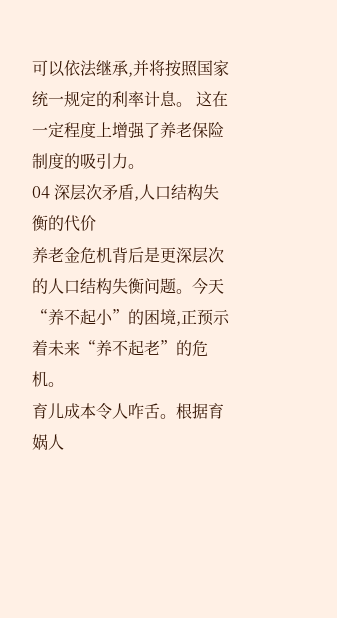可以依法继承,并将按照国家统一规定的利率计息。 这在一定程度上增强了养老保险制度的吸引力。
04 深层次矛盾,人口结构失衡的代价
养老金危机背后是更深层次的人口结构失衡问题。今天“养不起小”的困境,正预示着未来“养不起老”的危机。
育儿成本令人咋舌。根据育娲人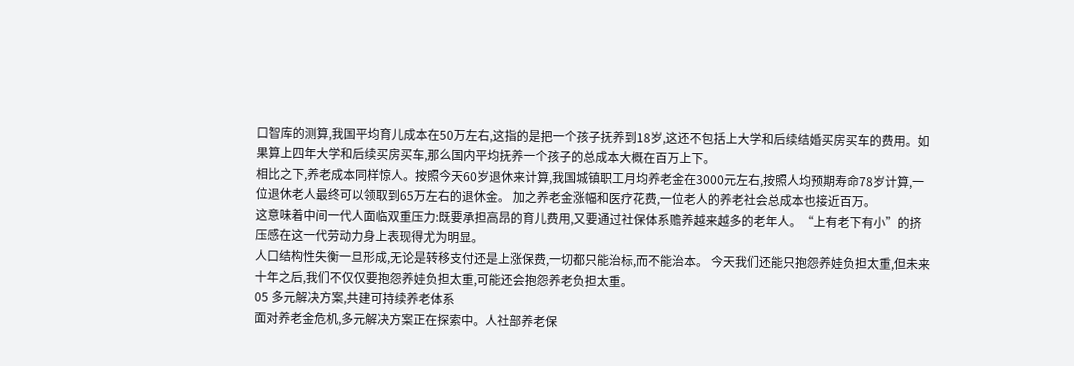口智库的测算,我国平均育儿成本在50万左右,这指的是把一个孩子抚养到18岁,这还不包括上大学和后续结婚买房买车的费用。如果算上四年大学和后续买房买车,那么国内平均抚养一个孩子的总成本大概在百万上下。
相比之下,养老成本同样惊人。按照今天60岁退休来计算,我国城镇职工月均养老金在3000元左右,按照人均预期寿命78岁计算,一位退休老人最终可以领取到65万左右的退休金。 加之养老金涨幅和医疗花费,一位老人的养老社会总成本也接近百万。
这意味着中间一代人面临双重压力:既要承担高昂的育儿费用,又要通过社保体系赡养越来越多的老年人。“上有老下有小”的挤压感在这一代劳动力身上表现得尤为明显。
人口结构性失衡一旦形成,无论是转移支付还是上涨保费,一切都只能治标,而不能治本。 今天我们还能只抱怨养娃负担太重,但未来十年之后,我们不仅仅要抱怨养娃负担太重,可能还会抱怨养老负担太重。
05 多元解决方案,共建可持续养老体系
面对养老金危机,多元解决方案正在探索中。人社部养老保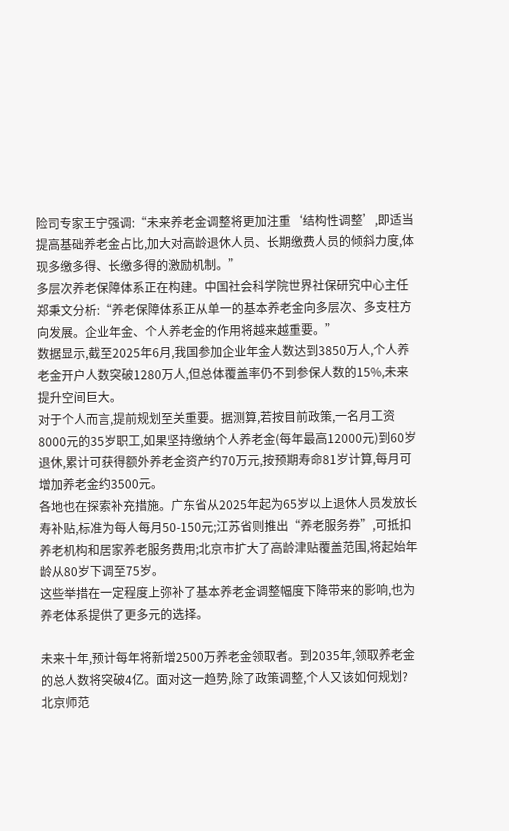险司专家王宁强调:“未来养老金调整将更加注重‘结构性调整’,即适当提高基础养老金占比,加大对高龄退休人员、长期缴费人员的倾斜力度,体现多缴多得、长缴多得的激励机制。”
多层次养老保障体系正在构建。中国社会科学院世界社保研究中心主任郑秉文分析:“养老保障体系正从单一的基本养老金向多层次、多支柱方向发展。企业年金、个人养老金的作用将越来越重要。”
数据显示,截至2025年6月,我国参加企业年金人数达到3850万人,个人养老金开户人数突破1280万人,但总体覆盖率仍不到参保人数的15%,未来提升空间巨大。
对于个人而言,提前规划至关重要。据测算,若按目前政策,一名月工资8000元的35岁职工,如果坚持缴纳个人养老金(每年最高12000元)到60岁退休,累计可获得额外养老金资产约70万元,按预期寿命81岁计算,每月可增加养老金约3500元。
各地也在探索补充措施。广东省从2025年起为65岁以上退休人员发放长寿补贴,标准为每人每月50-150元;江苏省则推出“养老服务券”,可抵扣养老机构和居家养老服务费用;北京市扩大了高龄津贴覆盖范围,将起始年龄从80岁下调至75岁。
这些举措在一定程度上弥补了基本养老金调整幅度下降带来的影响,也为养老体系提供了更多元的选择。

未来十年,预计每年将新增2500万养老金领取者。到2035年,领取养老金的总人数将突破4亿。面对这一趋势,除了政策调整,个人又该如何规划?
北京师范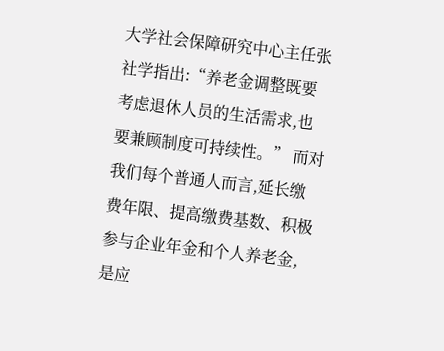大学社会保障研究中心主任张社学指出:“养老金调整既要考虑退休人员的生活需求,也要兼顾制度可持续性。” 而对我们每个普通人而言,延长缴费年限、提高缴费基数、积极参与企业年金和个人养老金,是应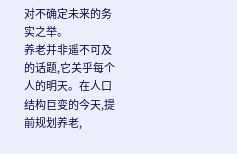对不确定未来的务实之举。
养老并非遥不可及的话题,它关乎每个人的明天。在人口结构巨变的今天,提前规划养老,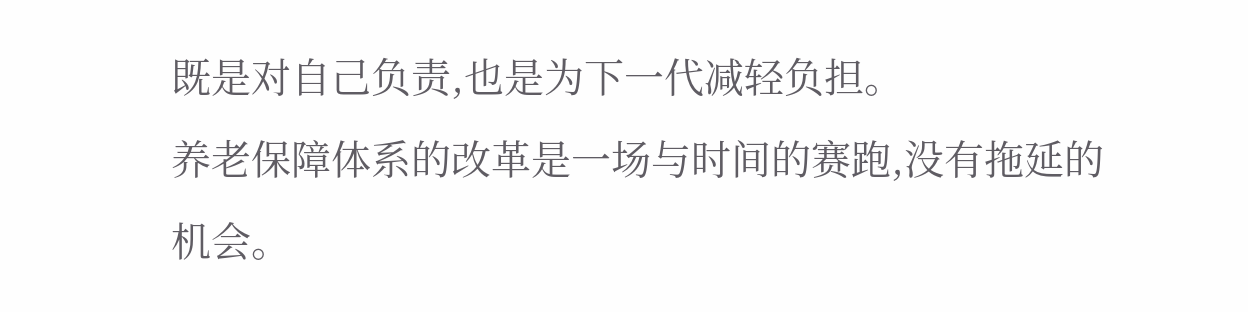既是对自己负责,也是为下一代减轻负担。
养老保障体系的改革是一场与时间的赛跑,没有拖延的机会。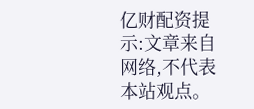亿财配资提示:文章来自网络,不代表本站观点。